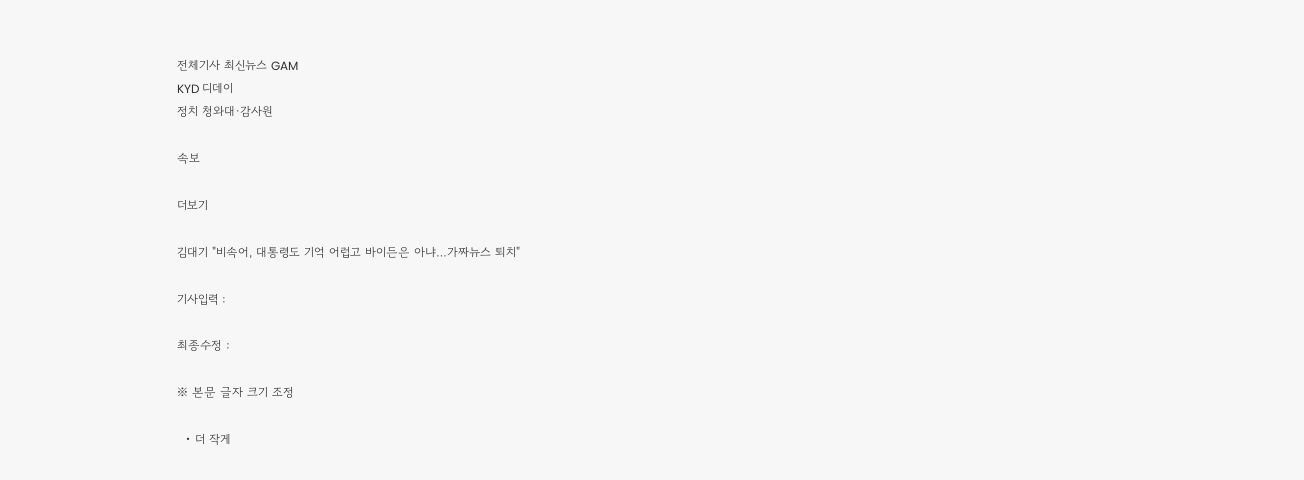전체기사 최신뉴스 GAM
KYD 디데이
정치 청와대·감사원

속보

더보기

김대기 "비속어, 대통령도 기억 어럽고 바이든은 아냐…가짜뉴스 퇴치"

기사입력 :

최종수정 :

※ 본문 글자 크기 조정

  • 더 작게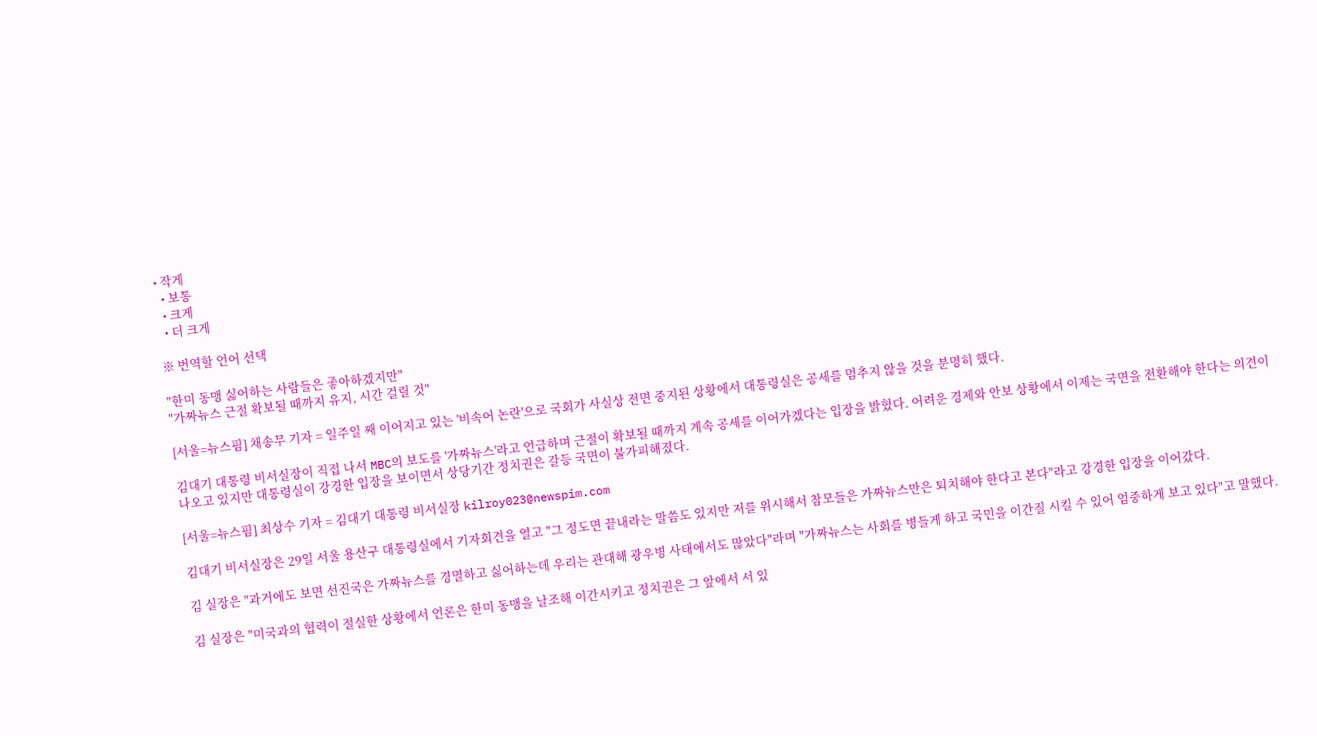• 작게
  • 보통
  • 크게
  • 더 크게

※ 번역할 언어 선택

"한미 동맹 싫어하는 사람들은 좋아하겠지만"
"가짜뉴스 근절 확보될 때까지 유지, 시간 걸릴 것"

[서울=뉴스핌] 채송무 기자 = 일주일 째 이어지고 있는 '비속어 논란'으로 국회가 사실상 전면 중지된 상황에서 대통령실은 공세를 멈추지 않을 것을 분명히 했다.

김대기 대통령 비서실장이 직접 나서 MBC의 보도를 '가짜뉴스'라고 언급하며 근절이 확보될 때까지 계속 공세를 이어가겠다는 입장을 밝혔다. 어려운 경제와 안보 상황에서 이제는 국면을 전환해야 한다는 의견이 나오고 있지만 대통령실이 강경한 입장을 보이면서 상당기간 정치권은 갈등 국면이 불가피해졌다.

[서울=뉴스핌] 최상수 기자 = 김대기 대통령 비서실장 kilroy023@newspim.com

김대기 비서실장은 29일 서울 용산구 대통령실에서 기자회견을 열고 "그 정도면 끝내라는 말씀도 있지만 저를 위시해서 참모들은 가짜뉴스만은 퇴치해야 한다고 본다"라고 강경한 입장을 이어갔다.

김 실장은 "과거에도 보면 선진국은 가짜뉴스를 경멸하고 싫어하는데 우리는 관대해 광우병 사태에서도 많았다"라며 "가짜뉴스는 사회를 병들게 하고 국민을 이간질 시킬 수 있어 엄중하게 보고 있다"고 말했다.

김 실장은 "미국과의 협력이 절실한 상황에서 언론은 한미 동맹을 날조해 이간시키고 정치권은 그 앞에서 서 있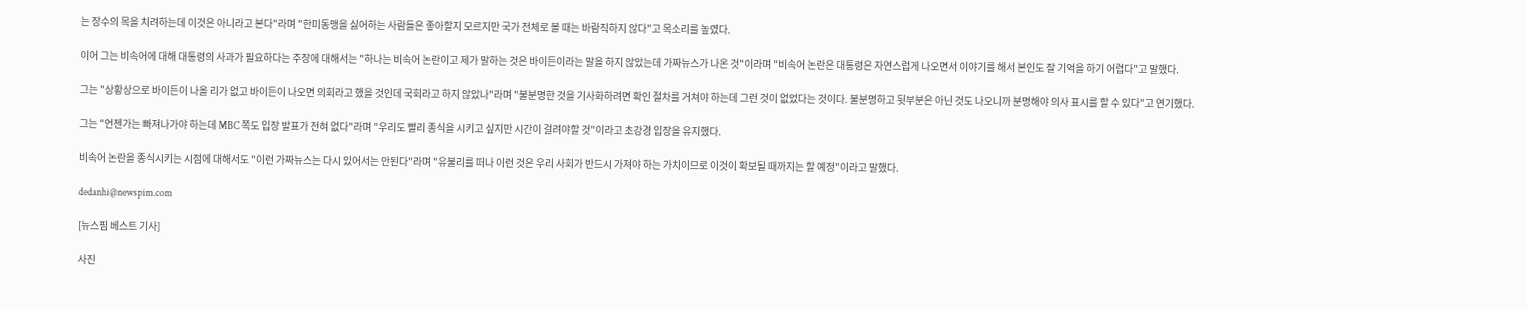는 장수의 목을 치려하는데 이것은 아니라고 본다"라며 "한미동맹을 싫어하는 사람들은 좋아할지 모르지만 국가 전체로 볼 때는 바람직하지 않다"고 목소리를 높였다.

이어 그는 비속어에 대해 대통령의 사과가 필요하다는 주장에 대해서는 "하나는 비속어 논란이고 제가 말하는 것은 바이든이라는 말을 하지 않았는데 가짜뉴스가 나온 것"이라며 "비속어 논란은 대통령은 자연스럽게 나오면서 이야기를 해서 본인도 잘 기억을 하기 어렵다"고 말했다.

그는 "상황상으로 바이든이 나올 리가 없고 바이든이 나오면 의회라고 했을 것인데 국회라고 하지 않았나"라며 "불분명한 것을 기사화하려면 확인 절차를 거쳐야 하는데 그런 것이 없었다는 것이다. 불분명하고 뒷부분은 아닌 것도 나오니까 분명해야 의사 표시를 할 수 있다"고 연기했다.

그는 "언젠가는 빠져나가야 하는데 MBC 쪽도 입장 발표가 전혀 없다"라며 "우리도 빨리 종식을 시키고 싶지만 시간이 걸려야할 것"이라고 초강경 입장을 유지했다.

비속어 논란을 종식시키는 시점에 대해서도 "이런 가짜뉴스는 다시 있어서는 안된다"라며 "유불리를 떠나 이런 것은 우리 사회가 반드시 가져야 하는 가치이므로 이것이 확보될 때까지는 할 예정"이라고 말했다.

dedanhi@newspim.com

[뉴스핌 베스트 기사]

사진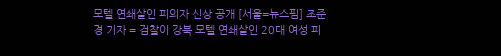모텔 연쇄살인 피의자 신상 공개 [서울=뉴스핌] 조준경 기자 = 검찰이 강북 모텔 연쇄살인 20대 여성 피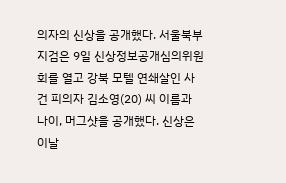의자의 신상을 공개했다. 서울북부지검은 9일 신상정보공개심의위원회를 열고 강북 모텔 연쇄살인 사건 피의자 김소영(20) 씨 이름과 나이, 머그샷을 공개했다. 신상은 이날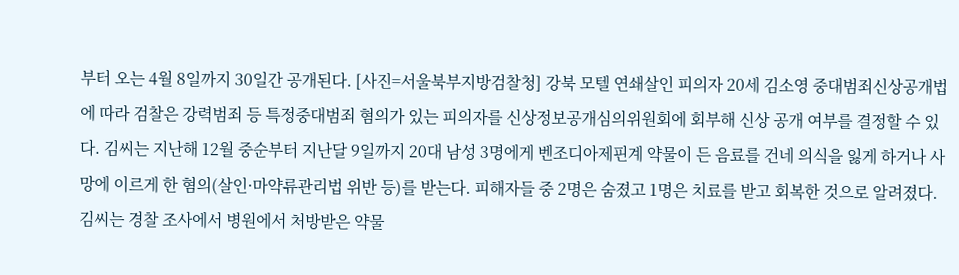부터 오는 4월 8일까지 30일간 공개된다. [사진=서울북부지방검찰청] 강북 모텔 연쇄살인 피의자 20세 김소영 중대범죄신상공개법에 따라 검찰은 강력범죄 등 특정중대범죄 혐의가 있는 피의자를 신상정보공개심의위원회에 회부해 신상 공개 여부를 결정할 수 있다. 김씨는 지난해 12월 중순부터 지난달 9일까지 20대 남성 3명에게 벤조디아제핀계 약물이 든 음료를 건네 의식을 잃게 하거나 사망에 이르게 한 혐의(살인·마약류관리법 위반 등)를 받는다. 피해자들 중 2명은 숨졌고 1명은 치료를 받고 회복한 것으로 알려졌다. 김씨는 경찰 조사에서 병원에서 처방받은 약물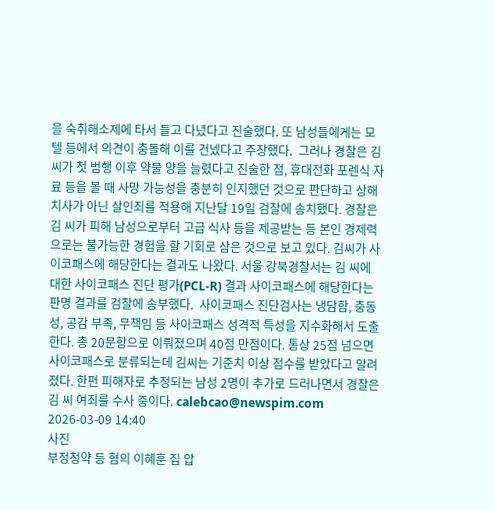을 숙취해소제에 타서 들고 다녔다고 진술했다. 또 남성들에게는 모텔 등에서 의견이 충돌해 이를 건넸다고 주장했다.  그러나 경찰은 김씨가 첫 범행 이후 약물 양을 늘렸다고 진술한 점, 휴대전화 포렌식 자료 등을 볼 때 사망 가능성을 충분히 인지했던 것으로 판단하고 상해치사가 아닌 살인죄를 적용해 지난달 19일 검찰에 송치했다. 경찰은 김 씨가 피해 남성으로부터 고급 식사 등을 제공받는 등 본인 경제력으로는 불가능한 경험을 할 기회로 삼은 것으로 보고 있다. 김씨가 사이코패스에 해당한다는 결과도 나왔다. 서울 강북경찰서는 김 씨에 대한 사이코패스 진단 평가(PCL-R) 결과 사이코패스에 해당한다는 판명 결과를 검찰에 송부했다.  사이코패스 진단검사는 냉담함, 충동성, 공감 부족, 무책임 등 사이코패스 성격적 특성을 지수화해서 도출한다. 총 20문항으로 이뤄졌으며 40점 만점이다. 통상 25점 넘으면 사이코패스로 분류되는데 김씨는 기준치 이상 점수를 받았다고 알려졌다. 한편 피해자로 추정되는 남성 2명이 추가로 드러나면서 경찰은 김 씨 여죄를 수사 중이다. calebcao@newspim.com 2026-03-09 14:40
사진
부정청약 등 혐의 이혜훈 집 압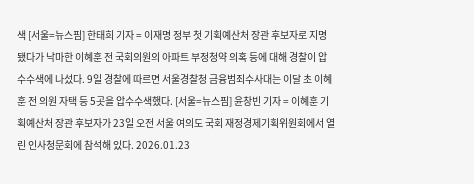색 [서울=뉴스핌] 한태희 기자 = 이재명 정부 첫 기획예산처 장관 후보자로 지명됐다가 낙마한 이혜훈 전 국회의원의 아파트 부정청약 의혹 등에 대해 경찰이 압수수색에 나섰다. 9일 경찰에 따르면 서울경찰청 금융범죄수사대는 이달 초 이혜훈 전 의원 자택 등 5곳을 압수수색했다. [서울=뉴스핌] 윤창빈 기자 = 이혜훈 기획예산처 장관 후보자가 23일 오전 서울 여의도 국회 재정경제기획위원회에서 열린 인사청문회에 참석해 있다. 2026.01.23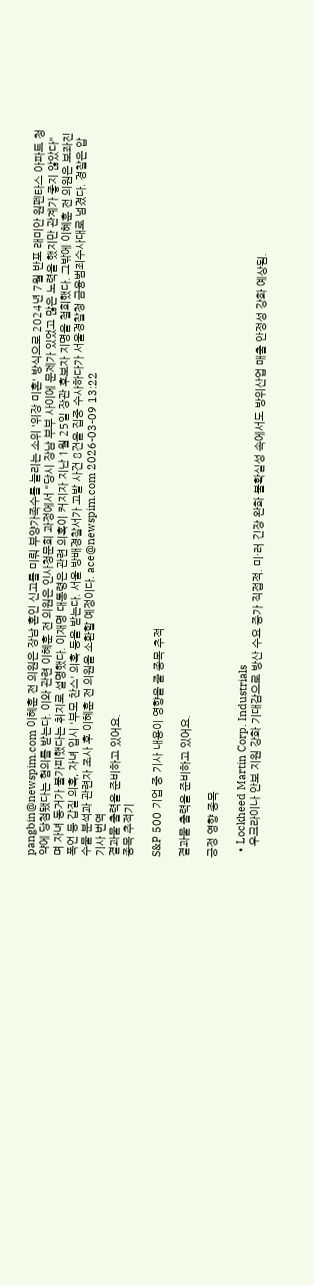pangbin@newspim.com 이혜훈 전 의원은 장남 혼인 신고를 미뤄 부양가족수를 늘리는 소위 '위장 미혼' 방식으로 2024년 7월 반포 래미안 원펜타스 아파트 청약에 당첨됐다는 혐의를 받는다. 이와 관련 이혜훈 전 의원은 인사청문회 과정에서 "당시 장남 부부 사이에 문제가 있었고 많은 노력을 했지만 관계가 좋지 않았다"며 자녀 동거가 불가피했다는 취지로 설명했다. 이재명 대통령은 관련 의혹이 커지자 지난 1월 25일 장관 후보자 지명을 철회했다. 그밖에 이혜훈 전 의원은 보좌진 폭언 등 갑질 의혹, 자녀 입시 '부모 찬스' 의혹 등을 받는다. 서울 방배경찰서가 고발 사건 8건을 집중 수사하다가 서울경찰청 금융범죄수사대로 넘겼다. 경찰은 압수물 분석과 관련자 조사 후 이혜훈 전 의원을 소환할 예정이다. ace@newspim.com 2026-03-09 13:22
기사 번역
결과물 출력을 준비하고 있어요.
종목 추적기

S&P 500 기업 중 기사 내용이 영향을 줄 종목 추적

결과물 출력을 준비하고 있어요.

긍정 영향 종목

  • Lockheed Martin Corp. Industrials
    우크라이나 안보 지원 강화 기대감으로 방산 수요 증가 직접적. 미·러 긴장 완화 불확실성 속에서도 방위산업 매출 안정성 강화 예상됨.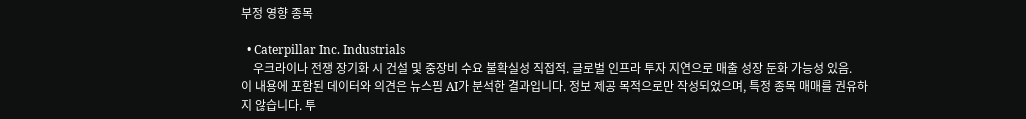부정 영향 종목

  • Caterpillar Inc. Industrials
    우크라이나 전쟁 장기화 시 건설 및 중장비 수요 불확실성 직접적. 글로벌 인프라 투자 지연으로 매출 성장 둔화 가능성 있음.
이 내용에 포함된 데이터와 의견은 뉴스핌 AI가 분석한 결과입니다. 정보 제공 목적으로만 작성되었으며, 특정 종목 매매를 권유하지 않습니다. 투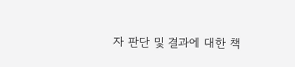자 판단 및 결과에 대한 책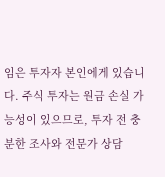임은 투자자 본인에게 있습니다. 주식 투자는 원금 손실 가능성이 있으므로, 투자 전 충분한 조사와 전문가 상담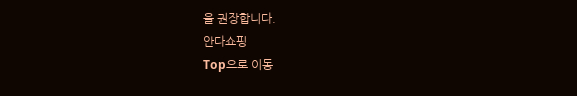을 권장합니다.
안다쇼핑
Top으로 이동